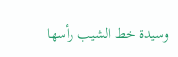وسيدة خط الشيب رأسها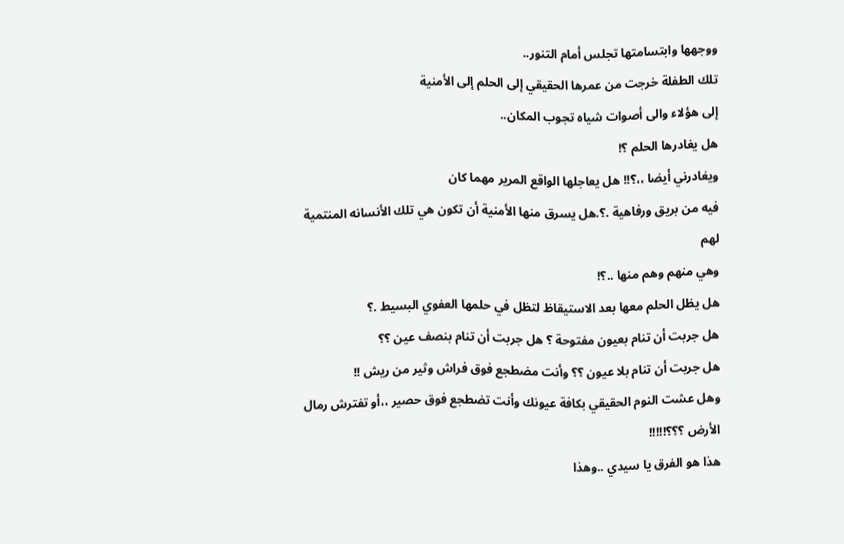ووجهها وابتسامتها تجلس أمام التنور..
تلك الطفلة خرجت من عمرها الحقيقي إلى الحلم إلى الأمنية
إلى هؤلاء والى أصوات شياه تجوب المكان..
هل يغادرها الحلم ؟!
ويغادرني أيضا ،،؟!! هل يعاجلها الواقع المرير مهما كان
فيه من بريق ورفاهية .؟.هل يسرق منها الأمنية أن تكون هي تلك الأنسانه المنتمية لهم
وهي منهم وهم منها ..؟!
هل يظل الحلم معها بعد الاستيقاظ لتظل في حلمها العفوي البسيط .؟
هل جربت أن تنام بعيون مفتوحة ؟ هل جربت أن تنام بنصف عين ؟؟
هل جربت أن تنام بلا عيون ؟؟ وأنت مضطجع فوق فراش وثير من ريش !!
وهل عشت النوم الحقيقي بكافة عيونك وأنت تضطجع فوق حصير ،،أو تفترش رمال الأرض ؟؟؟!!!!!
هذا هو الفرق يا سيدي ..وهذا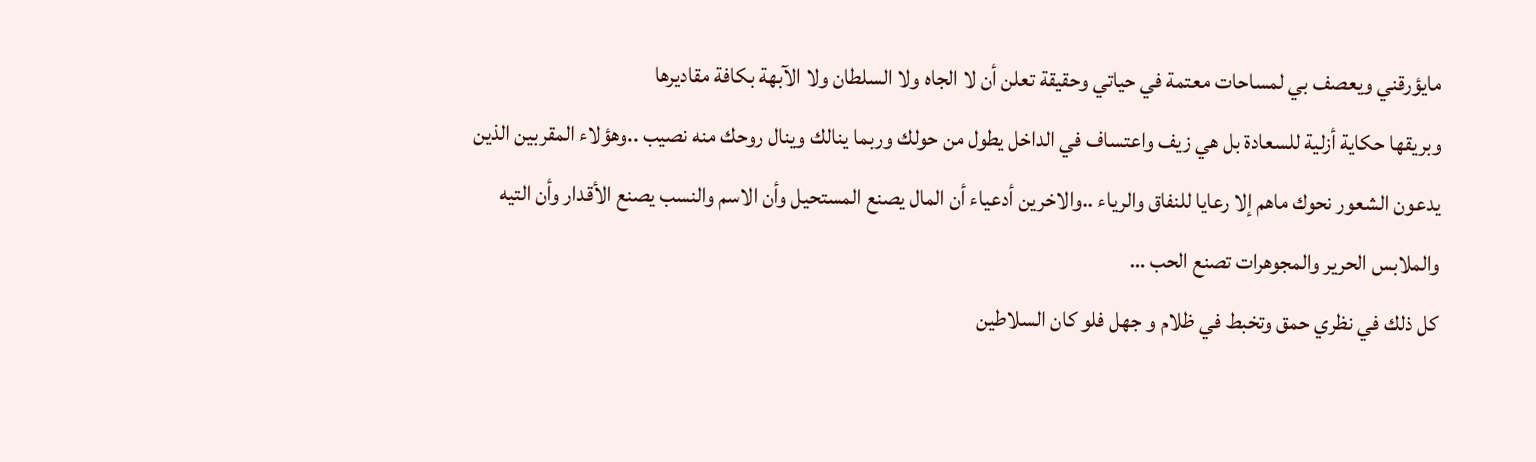مايؤرقني ويعصف بي لمساحات معتمة في حياتي وحقيقة تعلن أن لا الجاه ولا السلطان ولا الآبهة بكافة مقاديرها
وبريقها حكاية أزلية للسعادة بل هي زيف واعتساف في الداخل يطول من حولك وربما ينالك وينال روحك منه نصيب ..وهؤلاء المقربين الذين يدعون الشعور نحوك ماهم إلا رعايا للنفاق والرياء ..والاخرين أدعياء أن المال يصنع المستحيل وأن الاسم والنسب يصنع الأقدار وأن التيه والملابس الحرير والمجوهرات تصنع الحب …
كل ذلك في نظري حمق وتخبط في ظلام و جهل فلو كان السلاطين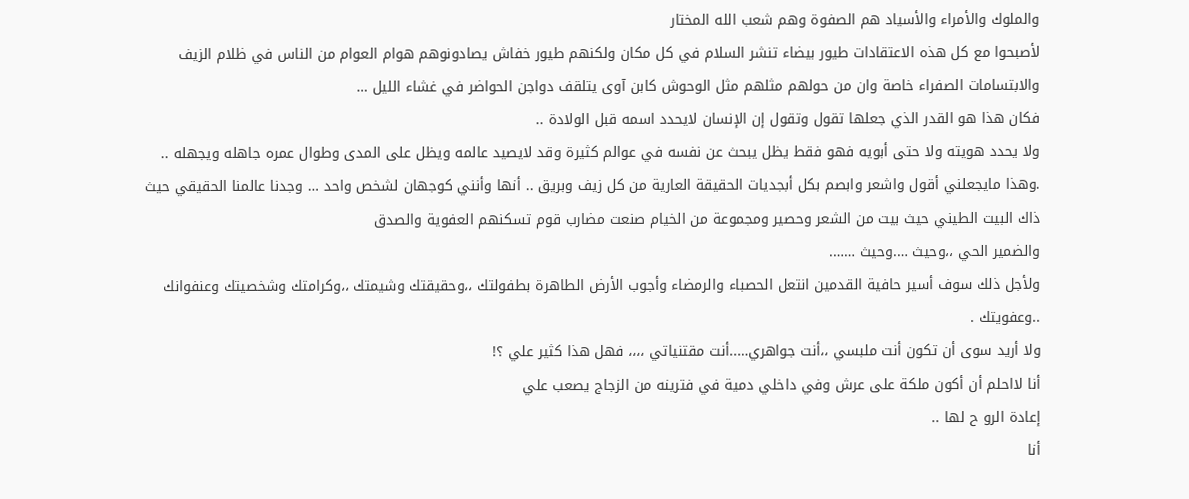والملوك والأمراء والأسياد هم الصفوة وهم شعب الله المختار
لأصبحوا مع كل هذه الاعتقادات طيور بيضاء تنشر السلام في كل مكان ولكنهم طيور خفاش يصادونوهم هوام العوام من الناس في ظلام الزيف والابتسامات الصفراء خاصة وان من حولهم مثلهم مثل الوحوش كابن آوى يتلقف دواجن الحواضر في غشاء الليل …
فكان هذا هو القدر الذي جعلها تقول وتقول إن الإنسان لايحدد اسمه قبل الولادة ..
ولا يحدد هويته ولا حتى أبويه فهو فقط يظل يبحث عن نفسه في عوالم كثيرة وقد لايصيد عالمه ويظل على المدى وطوال عمره جاهله ويجهله ..
.وهذا مايجعلني أقول واشعر وابصم بكل أبجديات الحقيقة العارية من كل زيف وبريق .. أنها وأنني كوجهان لشخص واحد … وجدنا عالمنا الحقيقي حيث ذاك البيت الطيني حيث بيت من الشعر وحصير ومجموعة من الخيام صنعت مضارب قوم تسكنهم العفوية والصدق
والضمير الحي ،،وحيث ….وحيث …….
ولأجل ذلك سوف أسير حافية القدمين انتعل الحصباء والرمضاء وأجوب الأرض الطاهرة بطفولتك ،،وحقيقتك وشيمتك ،،وكرامتك وشخصيتك وعنفوانك ..وعفويتك .
ولا أريد سوى أن تكون أنت ملبسي ،،أنت جواهري…..أنت مقتنياتي ،،،، فهل هذا كثير علي ؟!
أنا لااحلم أن أكون ملكة على عرش وفي داخلي دمية في فترينه من الزجاج يصعب علي
إعادة الرو ح لها ..
أنا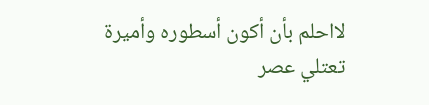لااحلم بأن أكون أسطوره وأميرة تعتلي عصر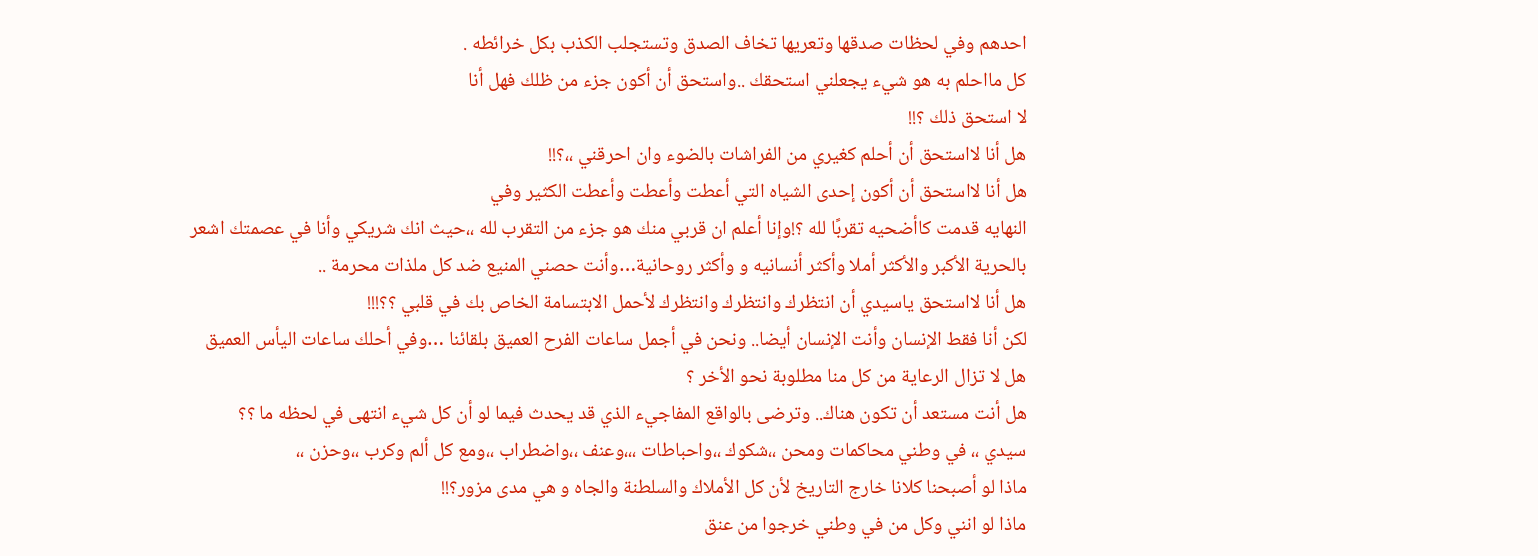احدهم وفي لحظات صدقها وتعريها تخاف الصدق وتستجلب الكذب بكل خرائطه .
كل مااحلم به هو شيء يجعلني استحقك ..واستحق أن أكون جزء من ظلك فهل أنا
لا استحق ذلك ؟!!
هل أنا لااستحق أن أحلم كغيري من الفراشات بالضوء وان احرقني ،،؟!!
هل أنا لااستحق أن أكون إحدى الشياه التي أعطت وأعطت وأعطت الكثير وفي
النهايه قدمت كاأضحيه تقربًا لله ؟!وإنا أعلم ان قربي منك هو جزء من التقرب لله ،،حيث انك شريكي وأنا في عصمتك اشعر بالحرية الأكبر والأكثر أملا وأكثر أنسانيه و وأكثر روحانية…وأنت حصني المنيع ضد كل ملذات محرمة ..
هل أنا لااستحق ياسيدي أن انتظرك وانتظرك وانتظرك لأحمل الابتسامة الخاص بك في قلبي ؟؟!!!
لكن أنا فقط الإنسان وأنت الإنسان أيضا.. ونحن في أجمل ساعات الفرح العميق بلقائنا …وفي أحلك ساعات اليأس العميق هل لا تزال الرعاية من كل منا مطلوبة نحو الأخر ؟
هل أنت مستعد أن تكون هناك.. وترضى بالواقع المفاجيء الذي قد يحدث فيما لو أن كل شيء انتهى في لحظه ما ؟؟
سيدي ،، في وطني محاكمات ومحن ،،شكوك ،،واحباطات ،،،وعنف ،،واضطراب ،،ومع كل ألم وكرب ،،وحزن ،،
ماذا لو أصبحنا كلانا خارج التاريخ لأن كل الأملاك والسلطنة والجاه و هي مدى مزور؟!!
ماذا لو انني وكل من في وطني خرجوا من عنق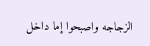الزجاجه واصبحوا إما داخل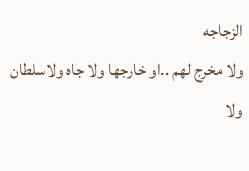الزجاجه
ولا مخرج لهم ..او خارجها ولا جاه ولاسلطان
ولا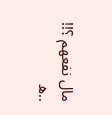مال نفعهم ؟!!
..ه